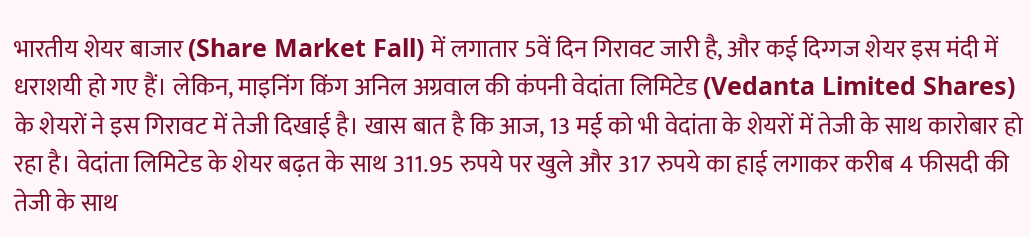भारतीय शेयर बाजार (Share Market Fall) में लगातार 5वें दिन गिरावट जारी है, और कई दिग्गज शेयर इस मंदी में धराशयी हो गए हैं। लेकिन, माइनिंग किंग अनिल अग्रवाल की कंपनी वेदांता लिमिटेड (Vedanta Limited Shares) के शेयरों ने इस गिरावट में तेजी दिखाई है। खास बात है कि आज, 13 मई को भी वेदांता के शेयरों में तेजी के साथ कारोबार हो रहा है। वेदांता लिमिटेड के शेयर बढ़त के साथ 311.95 रुपये पर खुले और 317 रुपये का हाई लगाकर करीब 4 फीसदी की तेजी के साथ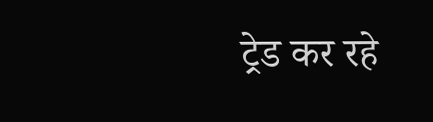ट्रेड कर रहे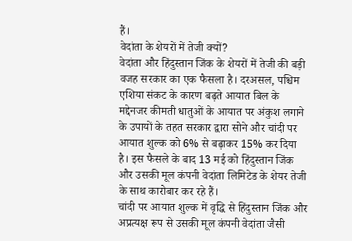हैं।
वेदांता के शेयरों में तेजी क्यों?
वेदांता और हिंदुस्तान जिंक के शेयरों में तेजी की बड़ी वजह सरकार का एक फैसला है। दरअसल, पश्चिम एशिया संकट के कारण बढ़ते आयात बिल के मद्देनजर कीमती धातुओं के आयात पर अंकुश लगाने के उपायों के तहत सरकार द्वारा सोने और चांदी पर आयात शुल्क को 6% से बढ़ाकर 15% कर दिया है। इस फैसले के बाद 13 मई को हिंदुस्तान जिंक और उसकी मूल कंपनी वेदांता लिमिटेड के शेयर तेजी के साथ कारोबार कर रहे हैं।
चांदी पर आयात शुल्क में वृद्धि से हिंदुस्तान जिंक और अप्रत्यक्ष रूप से उसकी मूल कंपनी वेदांता जैसी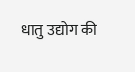धातु उद्योग की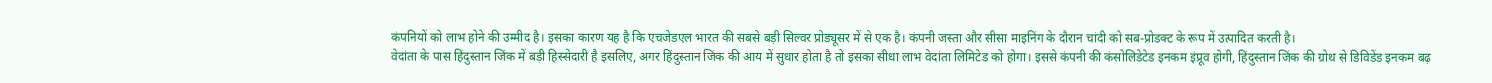कंपनियों को लाभ होने की उम्मीद है। इसका कारण यह है कि एचजेडएल भारत की सबसे बड़ी सिल्वर प्रोड्यूसर में से एक है। कंपनी जस्ता और सीसा माइनिंग के दौरान चांदी को सब-प्रोडक्ट के रूप में उत्पादित करती है।
वेदांता के पास हिंदुस्तान जिंक में बड़ी हिस्सेदारी है इसलिए, अगर हिंदुस्तान जिंक की आय में सुधार होता है तो इसका सीधा लाभ वेदांता लिमिटेड को होगा। इससे कंपनी की कंसोलिडेटेड इनकम इंप्रूव होगी, हिंदुस्तान जिंक की ग्रोथ से डिविडेंड इनकम बढ़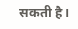सकती है।